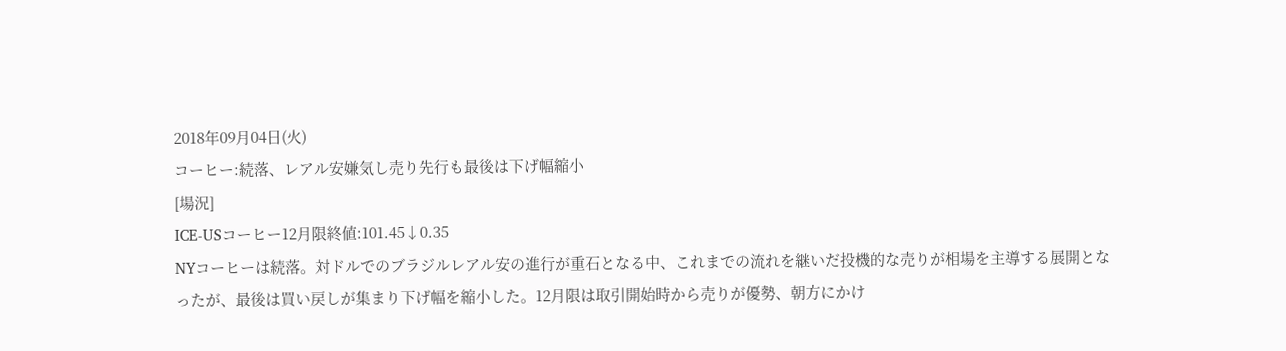2018年09月04日(火)
コーヒー:続落、レアル安嫌気し売り先行も最後は下げ幅縮小
[場況]
ICE-USコーヒー12月限終値:101.45↓0.35
NYコーヒーは続落。対ドルでのブラジルレアル安の進行が重石となる中、これまでの流れを継いだ投機的な売りが相場を主導する展開となったが、最後は買い戻しが集まり下げ幅を縮小した。12月限は取引開始時から売りが優勢、朝方にかけ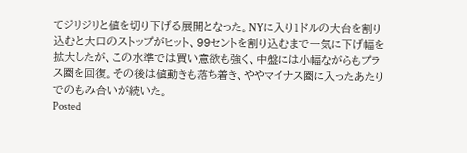てジリジリと値を切り下げる展開となった。NYに入り1ドルの大台を割り込むと大口のストップがヒット、99セントを割り込むまで一気に下げ幅を拡大したが、この水準では買い意欲も強く、中盤には小幅ながらもプラス圏を回復。その後は値動きも落ち着き、ややマイナス圏に入ったあたりでのもみ合いが続いた。
Posted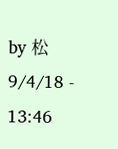by 松 9/4/18 - 13:46